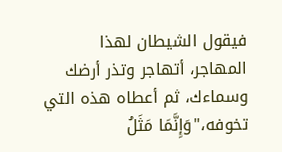فيقول الشيطان لهذا المهاجر، أتهاجر وتذر أرضك وسماءك، ثم أعطاه هذه التي تخوفه،"وَإِنَّمَا مَثَلُ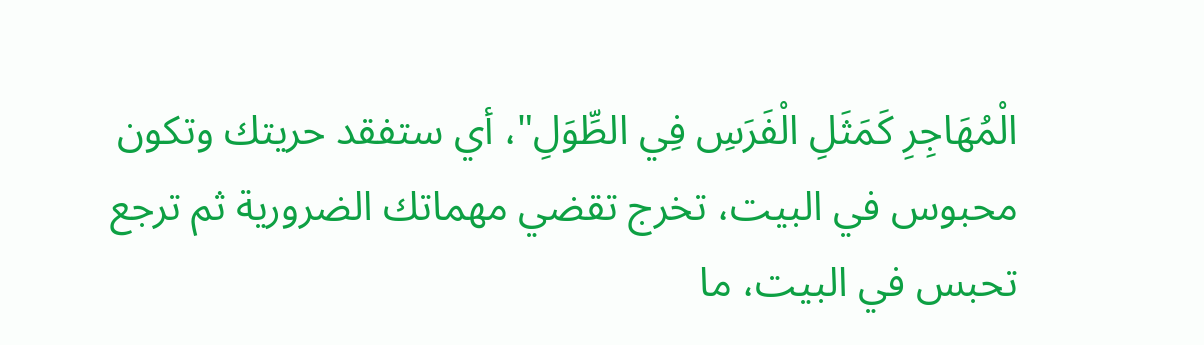الْمُهَاجِرِ كَمَثَلِ الْفَرَسِ فِي الطِّوَلِ"، أي ستفقد حريتك وتكون محبوس في البيت، تخرج تقضي مهماتك الضرورية ثم ترجع تحبس في البيت، ما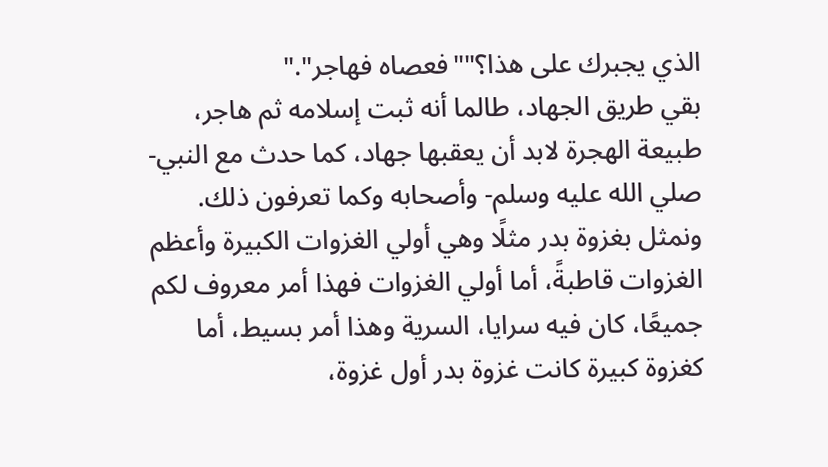الذي يجبرك على هذا؟""فعصاه فهاجر"."
بقي طريق الجهاد، طالما أنه ثبت إسلامه ثم هاجر، طبيعة الهجرة لابد أن يعقبها جهاد، كما حدث مع النبي- صلي الله عليه وسلم- وأصحابه وكما تعرفون ذلك.
ونمثل بغزوة بدر مثلًا وهي أولي الغزوات الكبيرة وأعظم الغزوات قاطبةً، أما أولي الغزوات فهذا أمر معروف لكم جميعًا، كان فيه سرايا، السرية وهذا أمر بسيط، أما كغزوة كبيرة كانت غزوة بدر أول غزوة،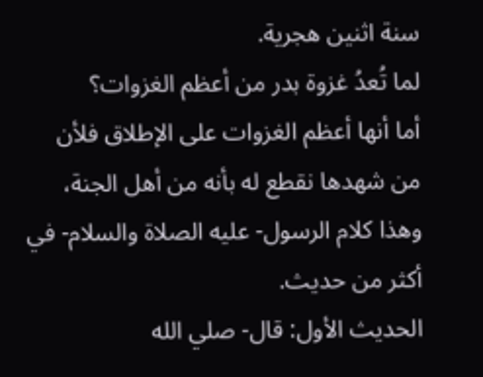سنة اثنين هجرية.
لما تُعدُ غزوة بدر من أعظم الغزوات؟
أما أنها أعظم الغزوات على الإطلاق فلأن من شهدها نقطع له بأنه من أهل الجنة، وهذا كلام الرسول- عليه الصلاة والسلام- في أكثر من حديث.
الحديث الأول: قال- صلي الله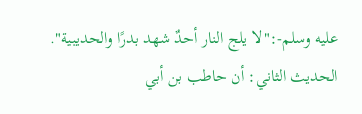عليه وسلم-:"لا يلج النار أحدٌ شهد بدرًا والحديبية".
الحديث الثاني: أن حاطب بن أبي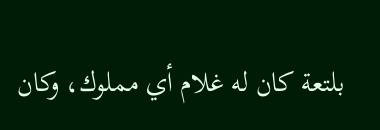بلتعة كان له غلام أي مملوك، وكان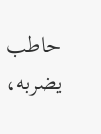حاطب يضربه،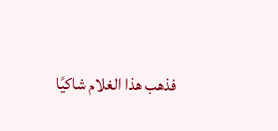فذهب هذا الغلام شاكيًا